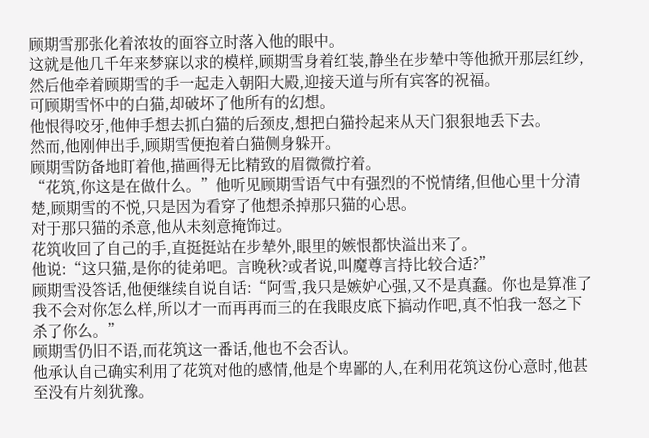顾期雪那张化着浓妆的面容立时落入他的眼中。
这就是他几千年来梦寐以求的模样,顾期雪身着红装,静坐在步辇中等他掀开那层红纱,然后他牵着顾期雪的手一起走入朝阳大殿,迎接天道与所有宾客的祝福。
可顾期雪怀中的白猫,却破坏了他所有的幻想。
他恨得咬牙,他伸手想去抓白猫的后颈皮,想把白猫拎起来从天门狠狠地丢下去。
然而,他刚伸出手,顾期雪便抱着白猫侧身躲开。
顾期雪防备地盯着他,描画得无比精致的眉微微拧着。
“花筑,你这是在做什么。”他听见顾期雪语气中有强烈的不悦情绪,但他心里十分清楚,顾期雪的不悦,只是因为看穿了他想杀掉那只猫的心思。
对于那只猫的杀意,他从未刻意掩饰过。
花筑收回了自己的手,直挺挺站在步辇外,眼里的嫉恨都快溢出来了。
他说:“这只猫,是你的徒弟吧。言晚秋?或者说,叫魔尊言持比较合适?”
顾期雪没答话,他便继续自说自话:“阿雪,我只是嫉妒心强,又不是真蠢。你也是算准了我不会对你怎么样,所以才一而再再而三的在我眼皮底下搞动作吧,真不怕我一怒之下杀了你么。”
顾期雪仍旧不语,而花筑这一番话,他也不会否认。
他承认自己确实利用了花筑对他的感情,他是个卑鄙的人,在利用花筑这份心意时,他甚至没有片刻犹豫。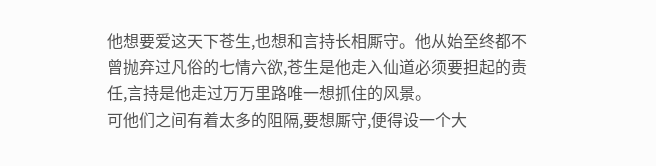他想要爱这天下苍生,也想和言持长相厮守。他从始至终都不曾抛弃过凡俗的七情六欲,苍生是他走入仙道必须要担起的责任,言持是他走过万万里路唯一想抓住的风景。
可他们之间有着太多的阻隔,要想厮守,便得设一个大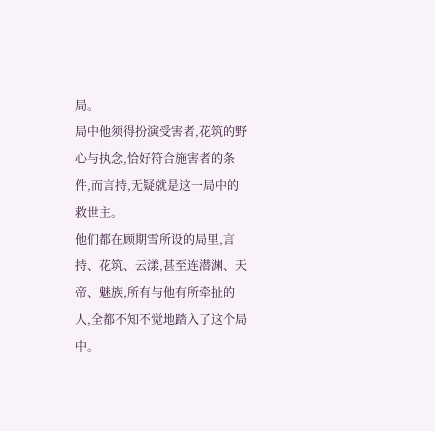局。
局中他须得扮演受害者,花筑的野心与执念,恰好符合施害者的条件,而言持,无疑就是这一局中的救世主。
他们都在顾期雪所设的局里,言持、花筑、云漾,甚至连潜渊、天帝、魅族,所有与他有所牵扯的人,全都不知不觉地踏入了这个局中。